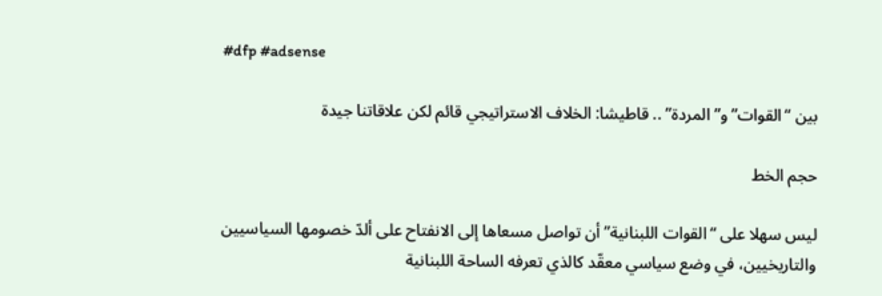#dfp #adsense

بين “القوات” و”المردة” .. قاطيشا: الخلاف الاستراتيجي قائم لكن علاقاتنا جيدة

حجم الخط

ليس سهلا على “القوات اللبنانية” أن تواصل مسعاها إلى الانفتاح على ألدّ خصومها السياسيين والتاريخيين، في وضع سياسي معقّد كالذي تعرفه الساحة اللبنانية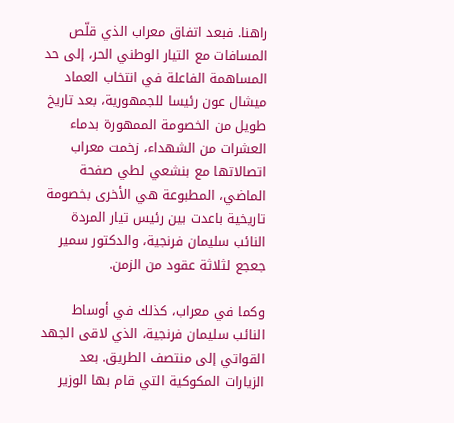راهنا. فبعد اتفاق معراب الذي قلّص المسافات مع التيار الوطني الحر، إلى حد المساهمة الفاعلة في انتخاب العماد ميشال عون رئيسا للجمهورية، بعد تاريخ طويل من الخصومة الممهورة بدماء العشرات من الشهداء، زخمت معراب اتصالاتها مع بنشعي لطي صفحة الماضي، المطبوعة هي الأخرى بخصومة تاريخية باعدت بين رئيس تيار المردة النائب سليمان فرنجية، والدكتور سمير جعجع لثلاثة عقود من الزمن.

وكما في معراب، كذلك في أوساط النائب سليمان فرنجية، الذي لاقى الجهد القواتي إلى منتصف الطريق. بعد الزيارات المكوكية التي قام بها الوزير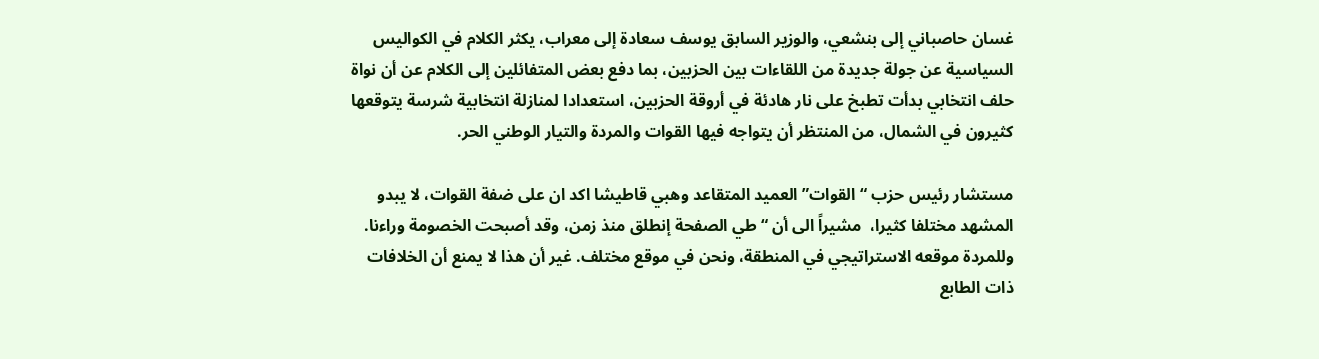غسان حاصباني إلى بنشعي، والوزير السابق يوسف سعادة إلى معراب، يكثر الكلام في الكواليس السياسية عن جولة جديدة من اللقاءات بين الحزبين، بما دفع بعض المتفائلين إلى الكلام عن أن نواة حلف انتخابي بدأت تطبخ على نار هادئة في أروقة الحزبين، استعدادا لمنازلة انتخابية شرسة يتوقعها كثيرون في الشمال، من المنتظر أن يتواجه فيها القوات والمردة والتيار الوطني الحر.

مستشار رئيس حزب “القوات” العميد المتقاعد وهبي قاطيشا اكد ان على ضفة القوات، لا يبدو المشهد مختلفا كثيرا،  مشيراً الى أن “طي الصفحة إنطلق منذ زمن، وقد أصبحت الخصومة وراءنا. وللمردة موقعه الاستراتيجي في المنطقة، ونحن في موقع مختلف. غير أن هذا لا يمنع أن الخلافات ذات الطابع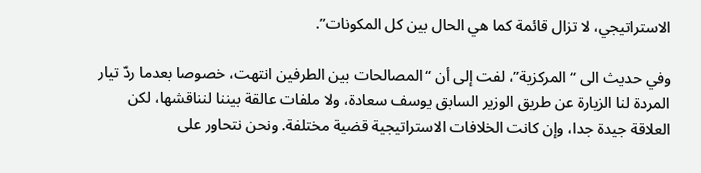الاستراتيجي، لا تزال قائمة كما هي الحال بين كل المكونات”.

وفي حديث الى “المركزية”، لفت إلى أن “المصالحات بين الطرفين انتهت، خصوصا بعدما ردّ تيار المردة لنا الزيارة عن طريق الوزير السابق يوسف سعادة، ولا ملفات عالقة بيننا لنناقشها، لكن العلاقة جيدة جدا، وإن كانت الخلافات الاستراتيجية قضية مختلفة. ونحن نتحاور على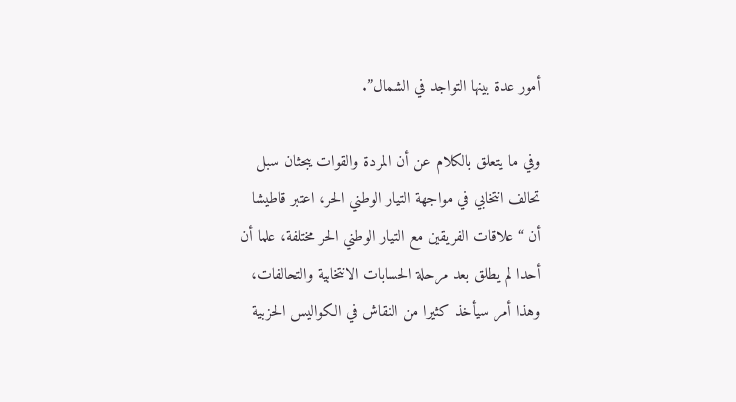أمور عدة بينها التواجد في الشمال”.

وفي ما يتعلق بالكلام عن أن المردة والقوات يبحثان سبل تحالف انتخابي في مواجهة التيار الوطني الحر، اعتبر قاطيشا أن “علاقات الفريقين مع التيار الوطني الحر مختلفة، علما أن أحدا لم يطلق بعد مرحلة الحسابات الانتخابية والتحالفات، وهذا أمر سيأخذ كثيرا من النقاش في الكواليس الحزبية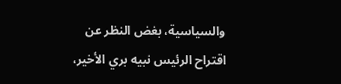والسياسية، بغض النظر عن اقتراح الرئيس نبيه بري الأخير،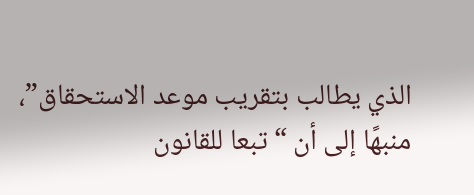الذي يطالب بتقريب موعد الاستحقاق”، منبهًا إلى أن “تبعا للقانون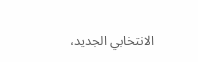الانتخابي الجديد،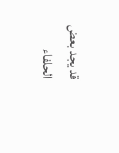قد يجد بعض الحلفاء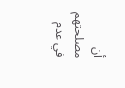أن مصلحتهم في عدم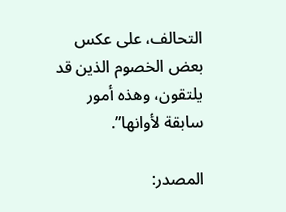التحالف، على عكس بعض الخصوم الذين قد يلتقون، وهذه أمور سابقة لأوانها”.

المصدر: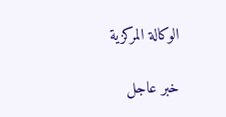الوكالة المركزية

خبر عاجل